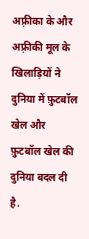अफ़्रीका के और अफ़्रीकी मूल के खिलाड़ियों ने दुनिया में फ़ुटबॉल खेल और फ़ुटबॉल खेल की दुनिया बदल दी है.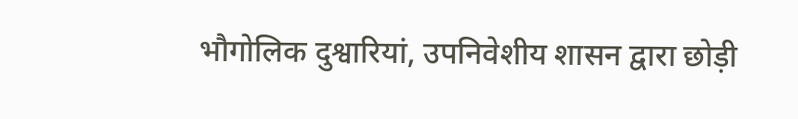भौगोलिक दुश्वारियां, उपनिवेशीय शासन द्वारा छोड़ी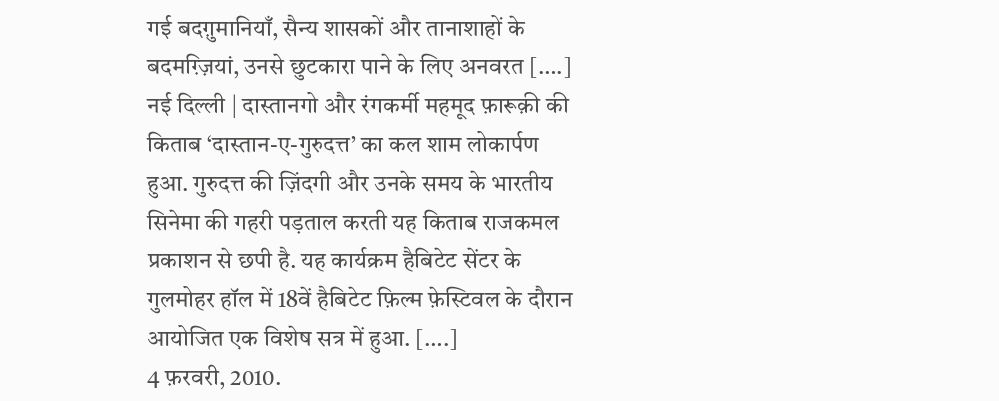गई बदग़ुमानियाँ, सैन्य शासकों और तानाशाहों के बदमग़्ज़ियां, उनसे छुटकारा पाने के लिए अनवरत [….]
नई दिल्ली | दास्तानगो और रंगकर्मी महमूद फ़ारूक़ी की किताब ‘दास्तान-ए-गुरुदत्त’ का कल शाम लोकार्पण हुआ. गुरुदत्त की ज़िंदगी और उनके समय के भारतीय सिनेमा की गहरी पड़ताल करती यह किताब राजकमल प्रकाशन से छपी है. यह कार्यक्रम हैबिटेट सेंटर के गुलमोहर हॉल में 18वें हैबिटेट फ़िल्म फ़ेस्टिवल के दौरान आयोजित एक विशेष सत्र में हुआ. [….]
4 फ़रवरी, 2010.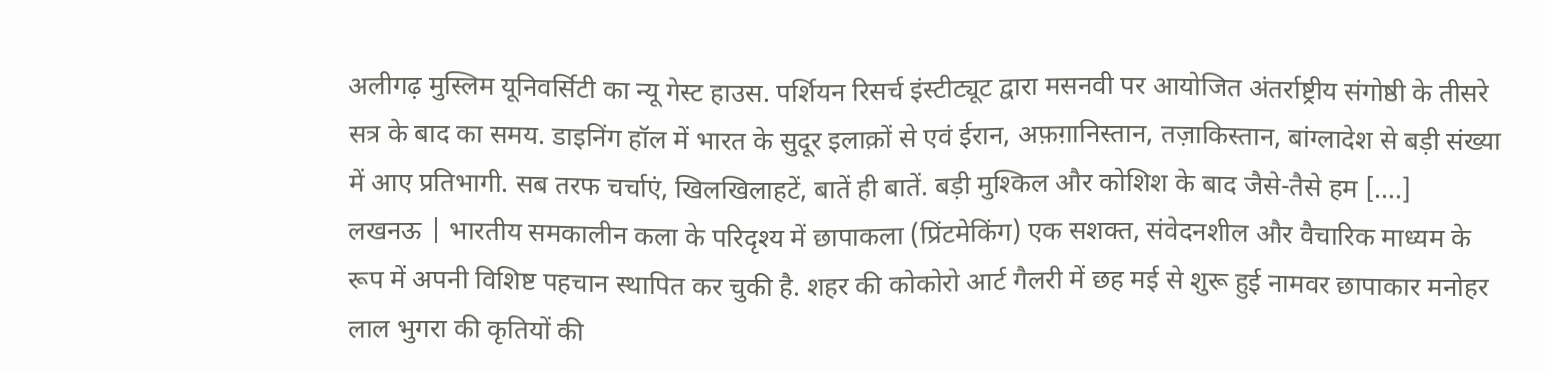अलीगढ़ मुस्लिम यूनिवर्सिटी का न्यू गेस्ट हाउस. पर्शियन रिसर्च इंस्टीट्यूट द्वारा मसनवी पर आयोजित अंतर्राष्ट्रीय संगोष्ठी के तीसरे सत्र के बाद का समय. डाइनिंग हॉल में भारत के सुदूर इलाक़ों से एवं ईरान, अफ़ग़ानिस्तान, तज़ाकिस्तान, बांग्लादेश से बड़ी संख्या में आए प्रतिभागी. सब तरफ चर्चाएं, खिलखिलाहटें, बातें ही बातें. बड़ी मुश्किल और कोशिश के बाद जैसे-तैसे हम [….]
लखनऊ | भारतीय समकालीन कला के परिदृश्य में छापाकला (प्रिंटमेकिंग) एक सशक्त, संवेदनशील और वैचारिक माध्यम के रूप में अपनी विशिष्ट पहचान स्थापित कर चुकी है. शहर की कोकोरो आर्ट गैलरी में छह मई से शुरू हुई नामवर छापाकार मनोहर लाल भुगरा की कृतियों की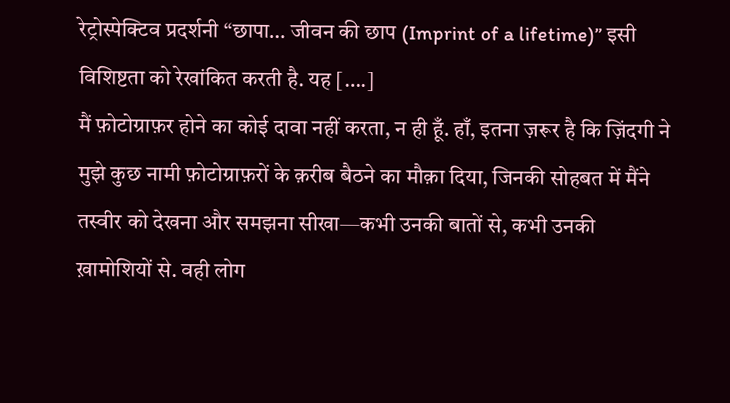रेट्रोस्पेक्टिव प्रदर्शनी “छापा… जीवन की छाप (Imprint of a lifetime)” इसी विशिष्टता को रेखांकित करती है. यह [….]
मैं फ़ोटोग्राफ़र होने का कोई दावा नहीं करता, न ही हूँ. हाँ, इतना ज़रूर है कि ज़िंदगी ने मुझे कुछ नामी फ़ोटोग्राफ़रों के क़रीब बैठने का मौक़ा दिया, जिनकी सोहबत में मैंने तस्वीर को देखना और समझना सीखा—कभी उनकी बातों से, कभी उनकी ख़ामोशियों से. वही लोग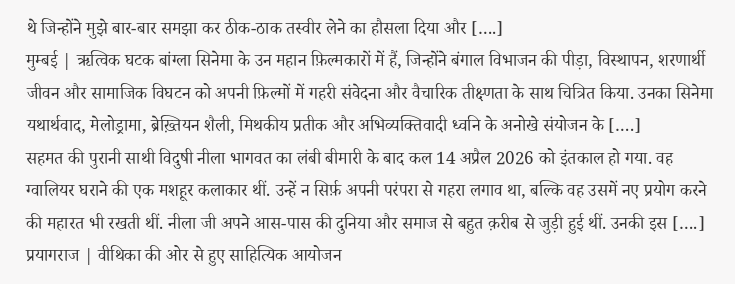थे जिन्होंने मुझे बार-बार समझा कर ठीक-ठाक तस्वीर लेने का हौसला दिया और [….]
मुम्बई | ऋत्विक घटक बांग्ला सिनेमा के उन महान फ़िल्मकारों में हैं, जिन्होंने बंगाल विभाजन की पीड़ा, विस्थापन, शरणार्थी जीवन और सामाजिक विघटन को अपनी फ़िल्मों में गहरी संवेदना और वैचारिक तीक्ष्णता के साथ चित्रित किया. उनका सिनेमा यथार्थवाद, मेलोड्रामा, ब्रेख़्तियन शैली, मिथकीय प्रतीक और अभिव्यक्तिवादी ध्वनि के अनोखे संयोजन के [….]
सहमत की पुरानी साथी विदुषी नीला भागवत का लंबी बीमारी के बाद कल 14 अप्रैल 2026 को इंतकाल हो गया. वह ग्वालियर घराने की एक मशहूर कलाकार थीं. उन्हें न सिर्फ़ अपनी परंपरा से गहरा लगाव था, बल्कि वह उसमें नए प्रयोग करने की महारत भी रखती थीं. नीला जी अपने आस-पास की दुनिया और समाज से बहुत क़रीब से जुड़ी हुई थीं. उनकी इस [….]
प्रयागराज | वीथिका की ओर से हुए साहित्यिक आयोजन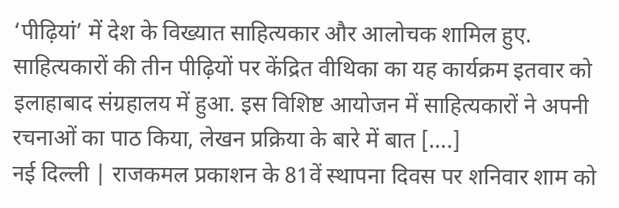‘पीढ़ियां’ में देश के विख्यात साहित्यकार और आलोचक शामिल हुए. साहित्यकारों की तीन पीढ़ियों पर केंद्रित वीथिका का यह कार्यक्रम इतवार को इलाहाबाद संग्रहालय में हुआ. इस विशिष्ट आयोजन में साहित्यकारों ने अपनी रचनाओं का पाठ किया, लेखन प्रक्रिया के बारे में बात [….]
नई दिल्ली | राजकमल प्रकाशन के 81वें स्थापना दिवस पर शनिवार शाम को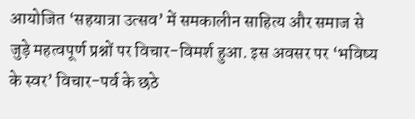आयोजित ‘सहयात्रा उत्सव’ में समकालीन साहित्य और समाज से जुड़े महत्वपूर्ण प्रश्नों पर विचार-विमर्श हुआ. इस अवसर पर ‘भविष्य के स्वर’ विचार-पर्व के छठे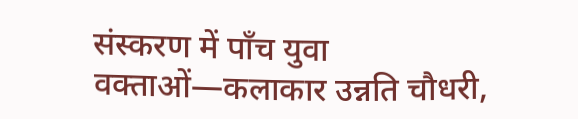संस्करण में पाँच युवा वक्ताओं—कलाकार उन्नति चौधरी,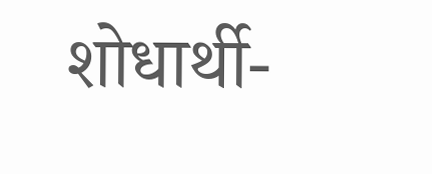शोधार्थी-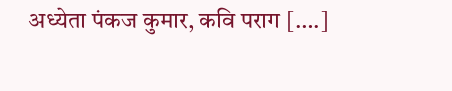अध्येता पंकज कुमार, कवि पराग [….]